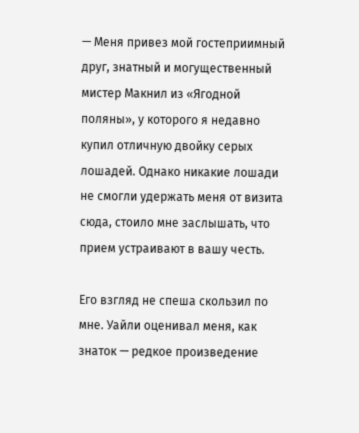— Меня привез мой гостеприимный друг, знатный и могущественный мистер Макнил из «Ягодной поляны», у которого я недавно купил отличную двойку серых лошадей. Однако никакие лошади не смогли удержать меня от визита сюда, стоило мне заслышать, что прием устраивают в вашу честь.

Его взгляд не спеша скользил по мне. Уайли оценивал меня, как знаток — редкое произведение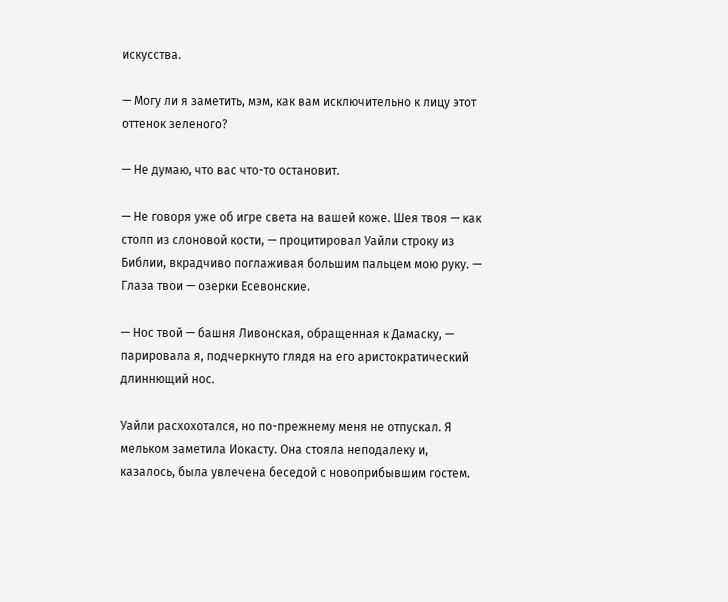искусства.

— Могу ли я заметить, мэм, как вам исключительно к лицу этот оттенок зеленого?

— Не думаю, что вас что-то остановит.

— Не говоря уже об игре света на вашей коже. Шея твоя — как столп из слоновой кости, — процитировал Уайли строку из Библии, вкрадчиво поглаживая большим пальцем мою руку. — Глаза твои — озерки Есевонские.

— Нос твой — башня Ливонская, обращенная к Дамаску, — парировала я, подчеркнуто глядя на его аристократический длиннющий нос.

Уайли расхохотался, но по-прежнему меня не отпускал. Я мельком заметила Иокасту. Она стояла неподалеку и, казалось, была увлечена беседой с новоприбывшим гостем.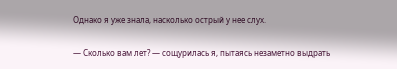Однако я уже знала, насколько острый у нее слух.

— Сколько вам лет? — сощурилась я, пытаясь незаметно выдрать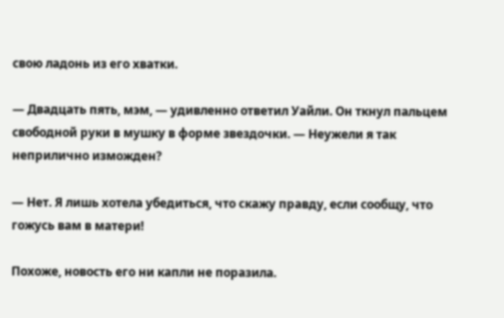свою ладонь из его хватки.

— Двадцать пять, мэм, — удивленно ответил Уайли. Он ткнул пальцем свободной руки в мушку в форме звездочки. — Неужели я так неприлично изможден?

— Нет. Я лишь хотела убедиться, что скажу правду, если сообщу, что гожусь вам в матери!

Похоже, новость его ни капли не поразила.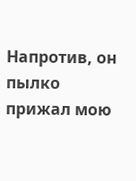Напротив, он пылко прижал мою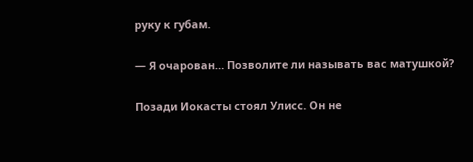руку к губам.

— Я очарован… Позволите ли называть вас матушкой?

Позади Иокасты стоял Улисс. Он не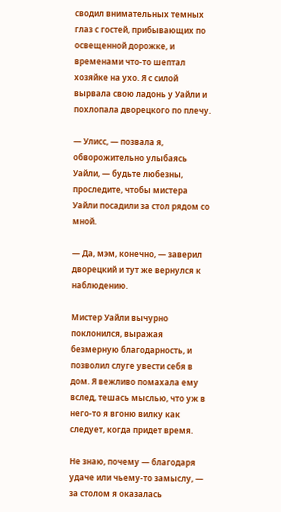сводил внимательных темных глаз с гостей, прибывающих по освещенной дорожке, и временами что-то шептал хозяйке на ухо. Я с силой вырвала свою ладонь у Уайли и похлопала дворецкого по плечу.

— Улисс, — позвала я, обворожительно улыбаясь Уайли, — будьте любезны, проследите, чтобы мистера Уайли посадили за стол рядом со мной.

— Да, мэм, конечно, — заверил дворецкий и тут же вернулся к наблюдению.

Мистер Уайли вычурно поклонился, выражая безмерную благодарность, и позволил слуге увести себя в дом. Я вежливо помахала ему вслед, тешась мыслью, что уж в него-то я вгоню вилку как следует, когда придет время.

Не знаю, почему — благодаря удаче или чьему-то замыслу, — за столом я оказалась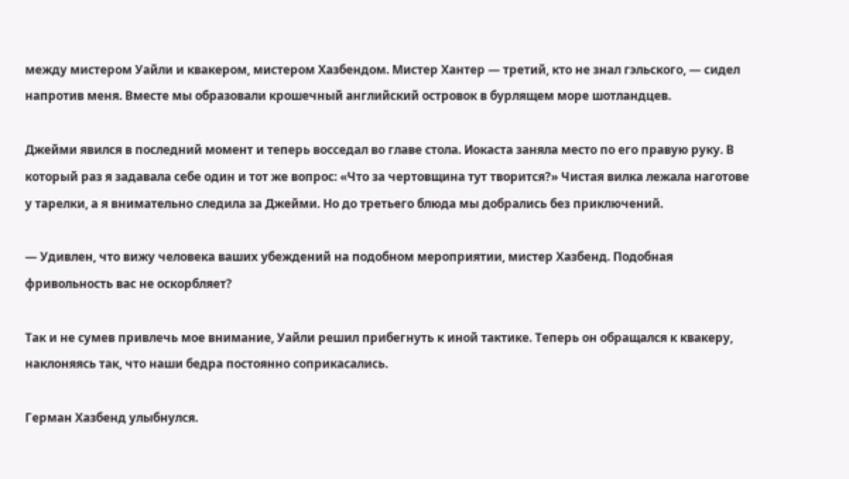между мистером Уайли и квакером, мистером Хазбендом. Мистер Хантер — третий, кто не знал гэльского, — сидел напротив меня. Вместе мы образовали крошечный английский островок в бурлящем море шотландцев.

Джейми явился в последний момент и теперь восседал во главе стола. Иокаста заняла место по его правую руку. В который раз я задавала себе один и тот же вопрос: «Что за чертовщина тут творится?» Чистая вилка лежала наготове у тарелки, а я внимательно следила за Джейми. Но до третьего блюда мы добрались без приключений.

— Удивлен, что вижу человека ваших убеждений на подобном мероприятии, мистер Хазбенд. Подобная фривольность вас не оскорбляет?

Так и не сумев привлечь мое внимание, Уайли решил прибегнуть к иной тактике. Теперь он обращался к квакеру, наклоняясь так, что наши бедра постоянно соприкасались.

Герман Хазбенд улыбнулся.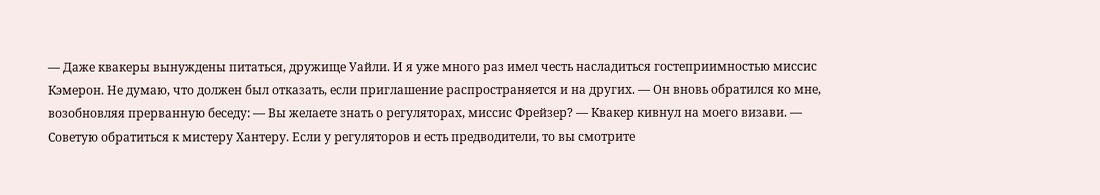— Даже квакеры вынуждены питаться, дружище Уайли. И я уже много раз имел честь насладиться гостеприимностью миссис Кэмерон. Не думаю, что должен был отказать, если приглашение распространяется и на других. — Он вновь обратился ко мне, возобновляя прерванную беседу: — Вы желаете знать о регуляторах, миссис Фрейзер? — Квакер кивнул на моего визави. — Советую обратиться к мистеру Хантеру. Если у регуляторов и есть предводители, то вы смотрите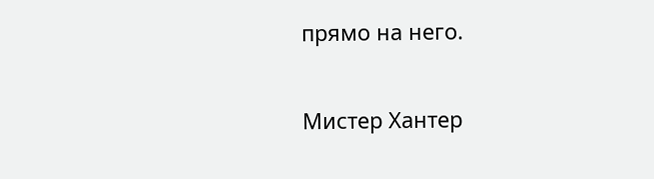прямо на него.

Мистер Хантер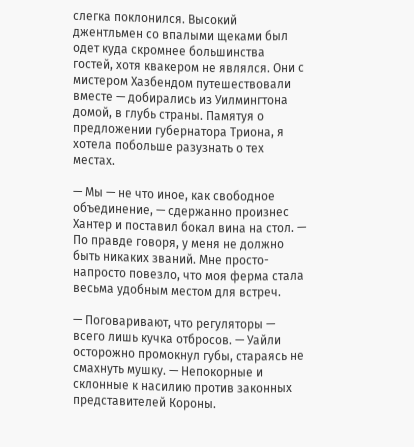слегка поклонился. Высокий джентльмен со впалыми щеками был одет куда скромнее большинства гостей, хотя квакером не являлся. Они с мистером Хазбендом путешествовали вместе — добирались из Уилмингтона домой, в глубь страны. Памятуя о предложении губернатора Триона, я хотела побольше разузнать о тех местах.

— Мы — не что иное, как свободное объединение, — сдержанно произнес Хантер и поставил бокал вина на стол. — По правде говоря, у меня не должно быть никаких званий. Мне просто-напросто повезло, что моя ферма стала весьма удобным местом для встреч.

— Поговаривают, что регуляторы — всего лишь кучка отбросов. — Уайли осторожно промокнул губы, стараясь не смахнуть мушку. — Непокорные и склонные к насилию против законных представителей Короны.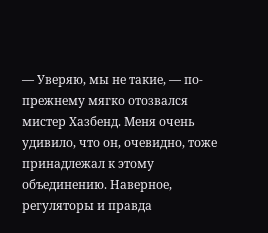— Уверяю, мы не такие, — по-прежнему мягко отозвался мистер Хазбенд. Меня очень удивило, что он, очевидно, тоже принадлежал к этому объединению. Наверное, регуляторы и правда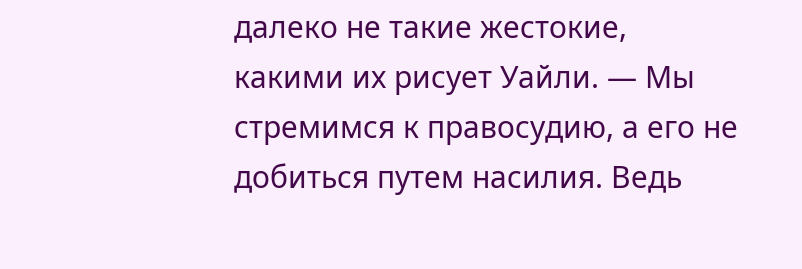далеко не такие жестокие, какими их рисует Уайли. — Мы стремимся к правосудию, а его не добиться путем насилия. Ведь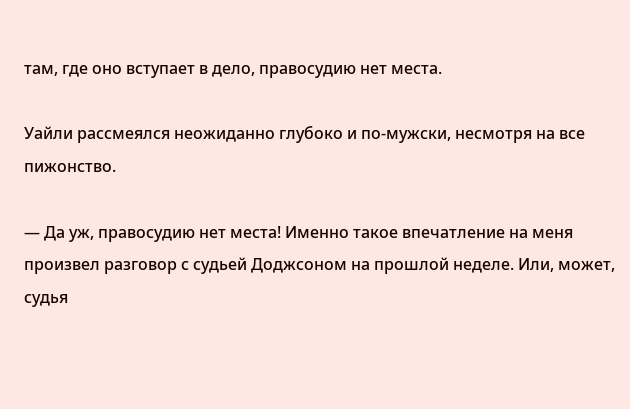там, где оно вступает в дело, правосудию нет места.

Уайли рассмеялся неожиданно глубоко и по-мужски, несмотря на все пижонство.

— Да уж, правосудию нет места! Именно такое впечатление на меня произвел разговор с судьей Доджсоном на прошлой неделе. Или, может, судья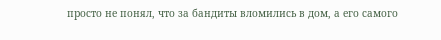просто не понял, что за бандиты вломились в дом, а его самого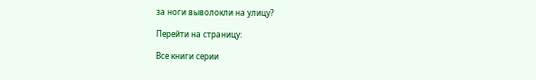за ноги выволокли на улицу?

Перейти на страницу:

Все книги серии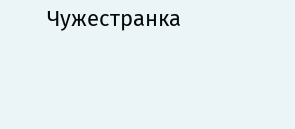Чужестранка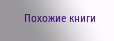Похожие книги